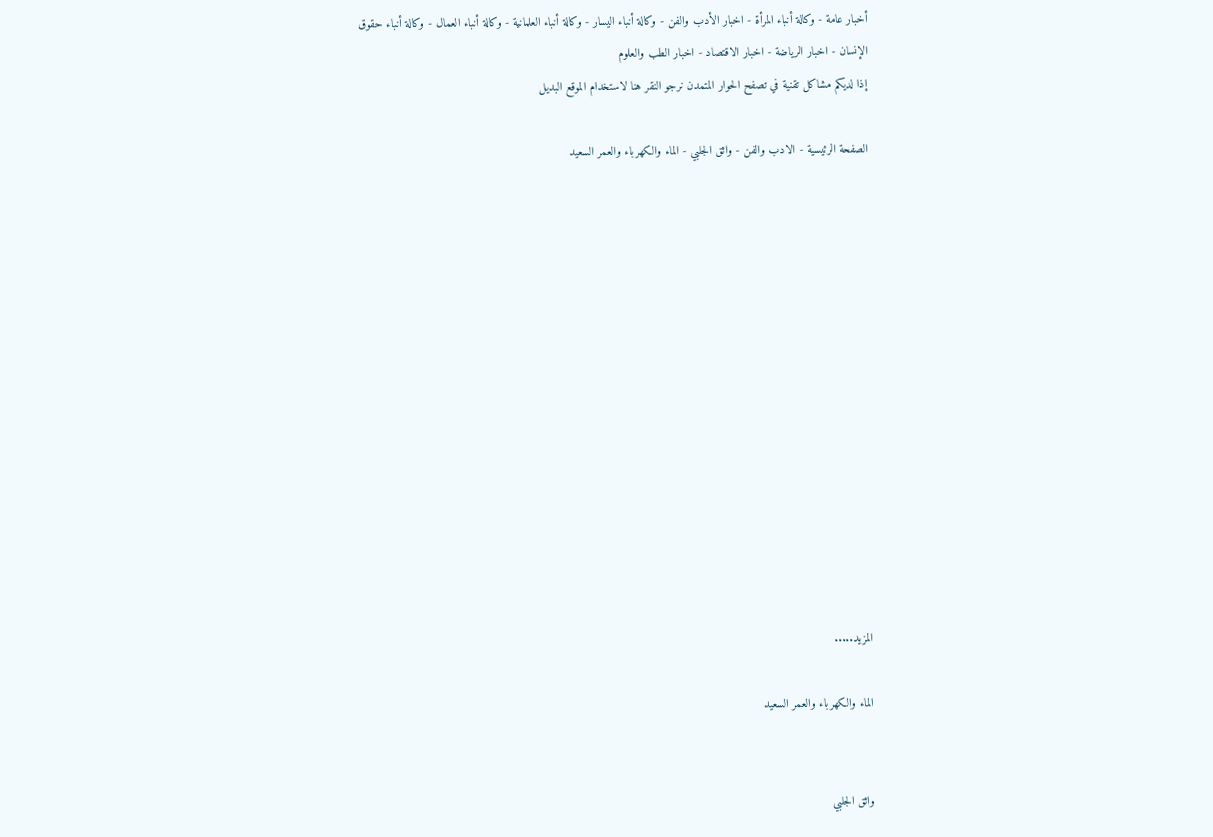أخبار عامة - وكالة أنباء المرأة - اخبار الأدب والفن - وكالة أنباء اليسار - وكالة أنباء العلمانية - وكالة أنباء العمال - وكالة أنباء حقوق الإنسان - اخبار الرياضة - اخبار الاقتصاد - اخبار الطب والعلوم
إذا لديكم مشاكل تقنية في تصفح الحوار المتمدن نرجو النقر هنا لاستخدام الموقع البديل

الصفحة الرئيسية - الادب والفن - واثق الجلبي - الماء والكهرباء والعمر السعيد














المزيد.....

الماء والكهرباء والعمر السعيد


واثق الجلبي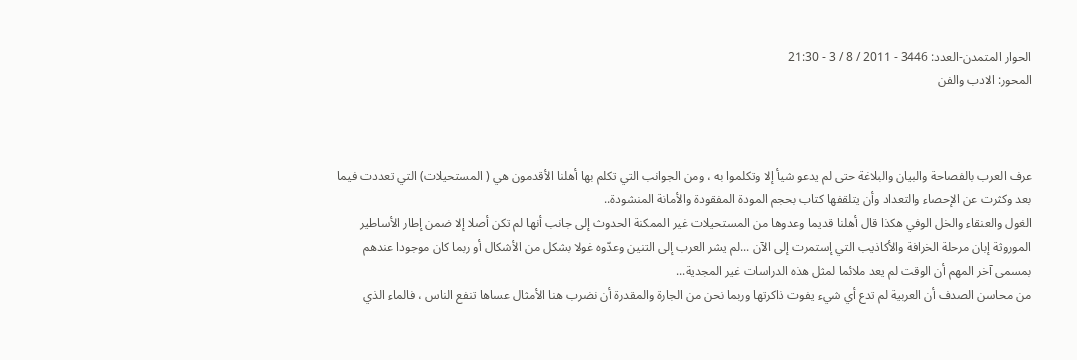الحوار المتمدن-العدد: 3446 - 2011 / 8 / 3 - 21:30
المحور: الادب والفن



عرف العرب بالفصاحة والبيان والبلاغة حتى لم يدعو شيأ إلا وتكلموا به ، ومن الجوانب التي تكلم بها أهلنا الأقدمون هي ( المستحيلات) التي تعددت فيما بعد وكثرت عن الإحصاء والتعداد وأن يتلقفها كتاب بحجم المودة المفقودة والأمانة المنشودة..
الغول والعنقاء والخل الوفي هكذا قال أهلنا قديما وعدوها من المستحيلات غير الممكنة الحدوث إلى جانب أنها لم تكن أصلا إلا ضمن إطار الأساطير الموروثة إبان مرحلة الخرافة والأكاذيب التي إستمرت إلى الآن ...لم يشر العرب إلى التنين وعدّوه غولا بشكل من الأشكال أو ربما كان موجودا عندهم بمسمى آخر المهم أن الوقت لم يعد ملائما لمثل هذه الدراسات غير المجدية...
من محاسن الصدف أن العربية لم تدع أي شيء يفوت ذاكرتها وربما نحن من الجارة والمقدرة أن نضرب هنا الأمثال عساها تنفع الناس ، فالماء الذي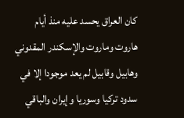كان العراق يحسد عليه منذ أيام هاروت وماروت والإسكندر المقدوني وهابيل وقابيل لم يعد موجودا إلا في سدود تركيا وسوريا وإيران والباقي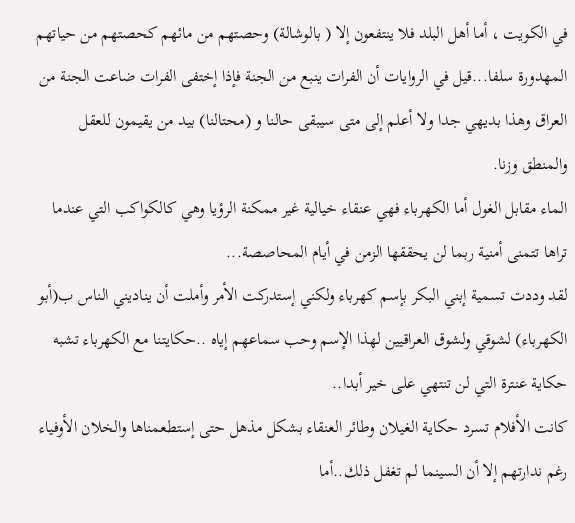في الكويت ، أما أهل البلد فلا ينتفعون إلا ( بالوشالة) وحصتهم من مائهم كحصتهم من حياتهم المهدورة سلفا...قيل في الروايات أن الفرات ينبع من الجنة فإذا إختفى الفرات ضاعت الجنة من العراق وهذا بديهي جدا ولا أعلم إلى متى سيبقى حالنا و (محتالنا) بيد من يقيمون للعقل والمنطق وزنا.
الماء مقابل الغول أما الكهرباء فهي عنقاء خيالية غير ممكنة الرؤيا وهي كالكواكب التي عندما تراها تتمنى أمنية ربما لن يحققها الزمن في أيام المحاصصة...
لقد وددت تسمية إبني البكر بإسم كهرباء ولكني إستدركت الأمر وأملت أن يناديني الناس ب(أبو الكهرباء) لشوقي ولشوق العراقيين لهذا الإسم وحب سماعهم إياه ..حكايتنا مع الكهرباء تشبه حكاية عنترة التي لن تنتهي على خير أبدا..
كانت الأفلام تسرد حكاية الغيلان وطائر العنقاء بشكل مذهل حتى إستطعمناها والخلان الأوفياء رغم ندارتهم إلا أن السينما لم تغفل ذلك..أما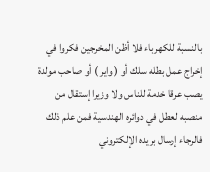بالنسبة للكهرباء فلا أظن المخرجين فكروا في إخراج عمل بطله سلك أو ( واير ) أو صاحب مولدة يصب عرقا خدمة للناس ولا وزيرا إستقال من منصبه لعطل في دوائره الهندسية فمن علم ذلك فالرجاء إرسال بريده الإلكتروني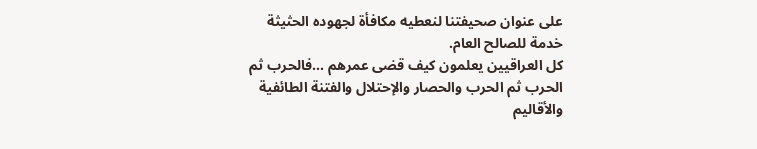على عنوان صحيفتنا لنعطيه مكافأة لجهوده الحثيثة خدمة للصالح العام.
كل العراقيين يعلمون كيف قضى عمرهم ...فالحرب ثم الحرب ثم الحرب والحصار والإحتلال والفتنة الطائفية والأقاليم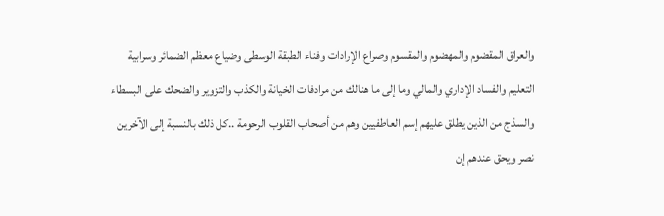والعراق المقضوم والمهضوم والمقسوم وصراع الإرادات وفناء الطبقة الوسطى وضياع معظم الضمائر وسرابية التعليم والفساد الإداري والمالي وما إلى ما هنالك من مرادفات الخيانة والكذب والتزوير والضحك على البسطاء والسذج من الذين يطلق عليهم إسم العاطفيين وهم من أصحاب القلوب الرحومة ..كل ذلك بالنسبة إلى الآخرين نصر ويحق عندهم إن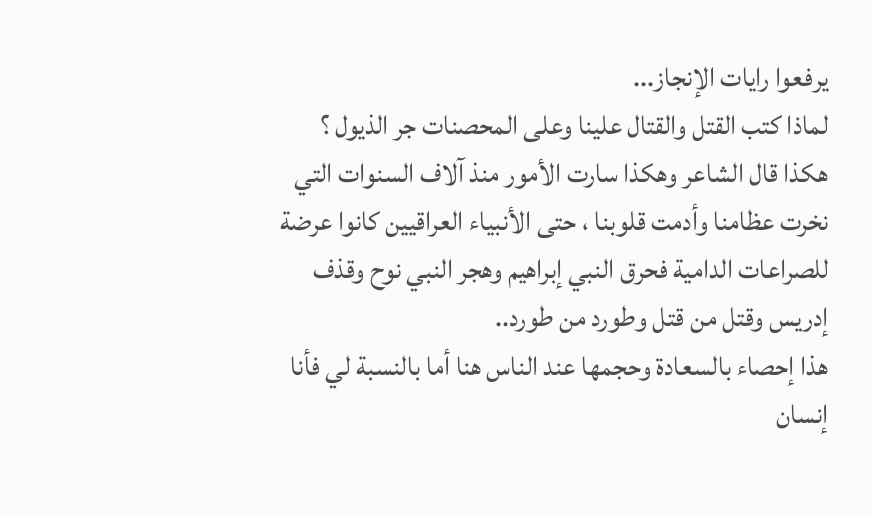يرفعوا رايات الإنجاز...
لماذا كتب القتل والقتال علينا وعلى المحصنات جر الذيول ؟
هكذا قال الشاعر وهكذا سارت الأمور منذ آلاف السنوات التي نخرت عظامنا وأدمت قلوبنا ، حتى الأنبياء العراقيين كانوا عرضة للصراعات الدامية فحرق النبي إبراهيم وهجر النبي نوح وقذف إدريس وقتل من قتل وطورد من طورد..
هذا إحصاء بالسعادة وحجمها عند الناس هنا أما بالنسبة لي فأنا إنسان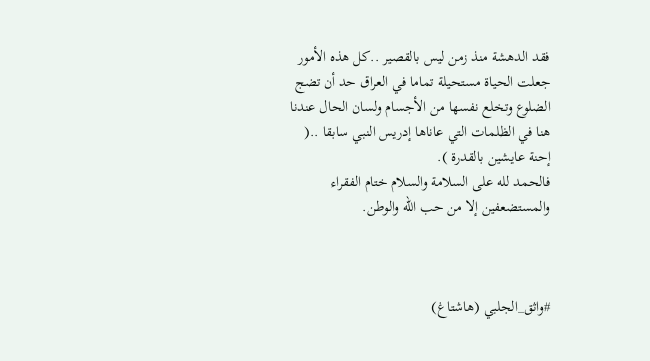فقد الدهشة منذ زمن ليس بالقصير ..كل هذه الأمور جعلت الحياة مستحيلة تماما في العراق حد أن تضج الضلوع وتخلع نفسها من الأجسام ولسان الحال عندنا هنا في الظلمات التي عاناها إدريس النبي سابقا ..( إحنة عايشين بالقدرة ).
فالحمد لله على السلامة والسلام ختام الفقراء والمستضعفين إلا من حب الله والوطن.



#واثق_الجلبي (هاشتاغ)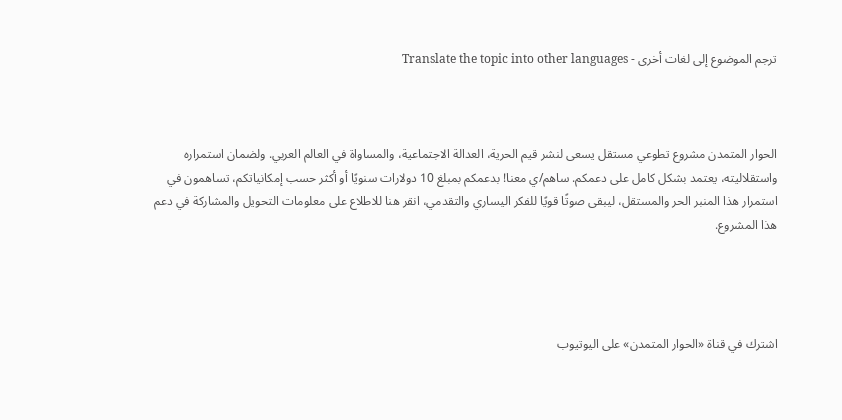ترجم الموضوع إلى لغات أخرى - Translate the topic into other languages



الحوار المتمدن مشروع تطوعي مستقل يسعى لنشر قيم الحرية، العدالة الاجتماعية، والمساواة في العالم العربي. ولضمان استمراره واستقلاليته، يعتمد بشكل كامل على دعمكم. ساهم/ي معنا! بدعمكم بمبلغ 10 دولارات سنويًا أو أكثر حسب إمكانياتكم، تساهمون في استمرار هذا المنبر الحر والمستقل، ليبقى صوتًا قويًا للفكر اليساري والتقدمي، انقر هنا للاطلاع على معلومات التحويل والمشاركة في دعم هذا المشروع.




اشترك في قناة «الحوار المتمدن» على اليوتيوب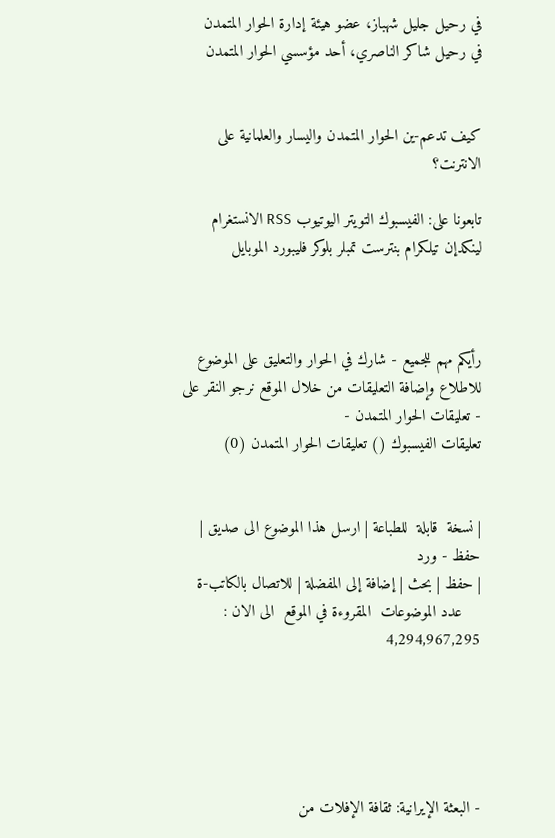في رحيل جليل شهباز، عضو هيئة إدارة الحوار المتمدن
في رحيل شاكر الناصري، أحد مؤسسي الحوار المتمدن


كيف تدعم-ين الحوار المتمدن واليسار والعلمانية على الانترنت؟

تابعونا على: الفيسبوك التويتر اليوتيوب RSS الانستغرام لينكدإن تيلكرام بنترست تمبلر بلوكر فليبورد الموبايل



رأيكم مهم للجميع - شارك في الحوار والتعليق على الموضوع
للاطلاع وإضافة التعليقات من خلال الموقع نرجو النقر على - تعليقات الحوار المتمدن -
تعليقات الفيسبوك () تعليقات الحوار المتمدن (0)


| نسخة  قابلة  للطباعة | ارسل هذا الموضوع الى صديق | حفظ - ورد
| حفظ | بحث | إضافة إلى المفضلة | للاتصال بالكاتب-ة
    عدد الموضوعات  المقروءة في الموقع  الى الان : 4,294,967,295





- البعثة الإيرانية: ثقافة الإفلات من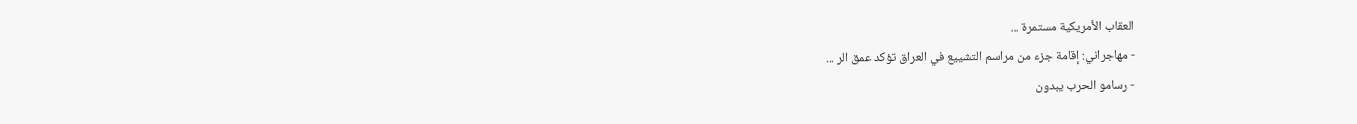العقاب الأمريكية مستمرة ...
- مهاجراني: إقامة جزء من مراسم التشييع في العراق تؤكد عمق الر ...
- رسامو الحرب يبدون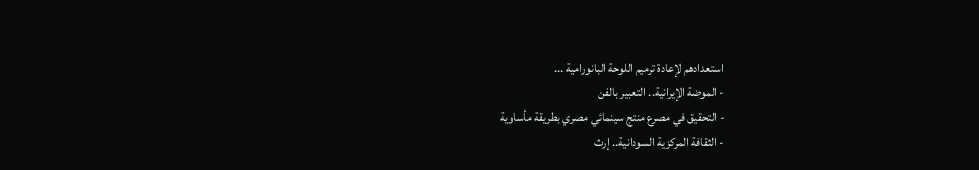استعدادهم لإعادة ترميم اللوحة البانورامية ...
- الموضة الإيرانية.. التعبير بالفن
- التحقيق في مصرع منتج سينمائي مصري بطريقة مأساوية
- الثقافة المركزية السودانية.. إرث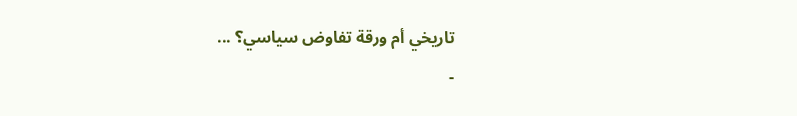تاريخي أم ورقة تفاوض سياسي؟ ...
-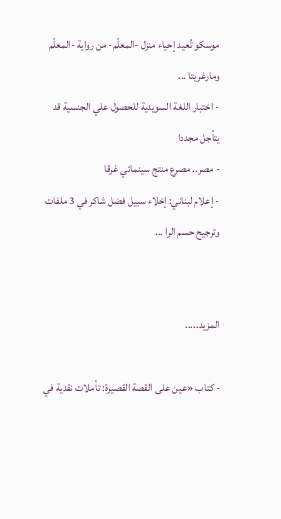موسكو تُعيد إحياء منزل -المعلّم- من رواية -المعلّم ومارغريتا ...
- اختبار اللغة السويدية للحصول علي الجنسية قد يتأجل مجددا
- مصر.. مصرع منتج سينمائي غرقا
- إعلام لبناني: إخلاء سبيل فضل شاكر في 3 ملفات وترجيح حسم الرا ...


المزيد.....

- كتاب «عين على القصة القصيرة: تأملات نقدية في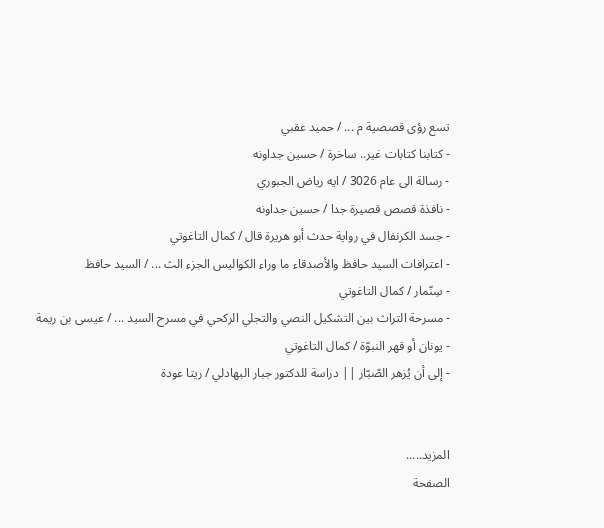تسع رؤى قصصية م ... / حميد عقبي
- كتابنا كتابات غير.. ساخرة / حسين جداونه
- رسالة الى عام 3026 / ايه رياض الجبوري
- نافذة قصص قصيرة جدا / حسين جداونه
- جسد الكرنفال في رواية حدث أبو هريرة قال / كمال التاغوتي
- اعترافات السيد حافظ والأصدقاء ما وراء الكواليس الجزء الث ... / السيد حافظ
- سِنّمار / كمال التاغوتي
- مسرحة التراث بين التشكيل النصي والتجلي الركحي في مسرح السيد ... / عيسى بن ريمة
- يونان أو قهر النبوّة / كمال التاغوتي
- إلى أن يُزهر الصّبّار || دراسة للدكتور جبار البهادلي / ريتا عودة


المزيد.....
الصفحة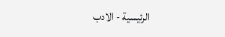الرئيسية - الادب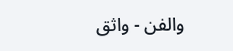والفن - واثق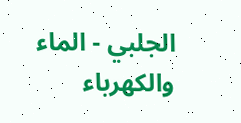الجلبي - الماء والكهرباء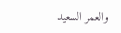والعمر السعيد